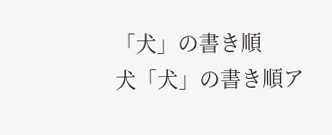「犬」の書き順
犬「犬」の書き順ア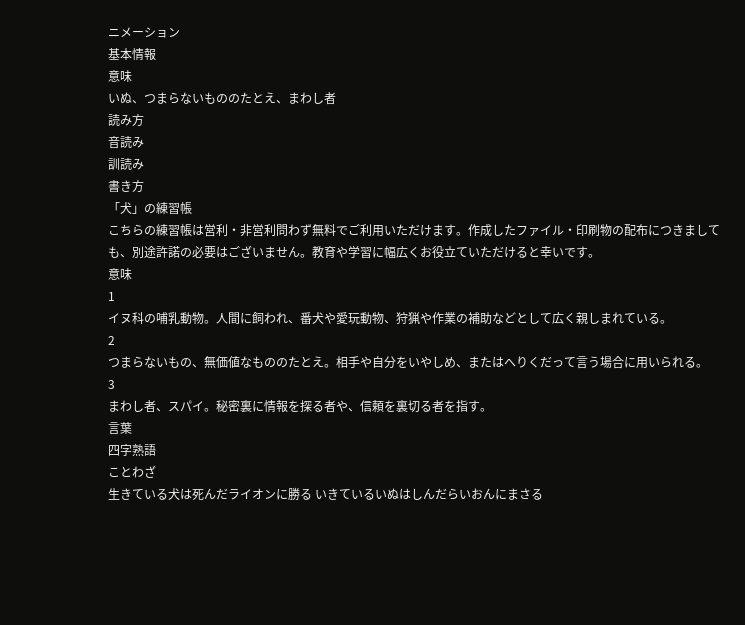ニメーション
基本情報
意味
いぬ、つまらないもののたとえ、まわし者
読み方
音読み
訓読み
書き方
「犬」の練習帳
こちらの練習帳は営利・非営利問わず無料でご利用いただけます。作成したファイル・印刷物の配布につきましても、別途許諾の必要はございません。教育や学習に幅広くお役立ていただけると幸いです。
意味
1
イヌ科の哺乳動物。人間に飼われ、番犬や愛玩動物、狩猟や作業の補助などとして広く親しまれている。
2
つまらないもの、無価値なもののたとえ。相手や自分をいやしめ、またはへりくだって言う場合に用いられる。
3
まわし者、スパイ。秘密裏に情報を探る者や、信頼を裏切る者を指す。
言葉
四字熟語
ことわざ
生きている犬は死んだライオンに勝る いきているいぬはしんだらいおんにまさる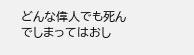どんな偉人でも死んでしまってはおし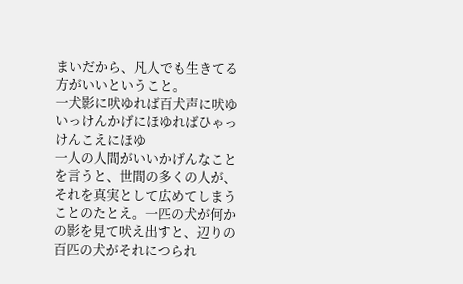まいだから、凡人でも生きてる方がいいということ。
一犬影に吠ゆれば百犬声に吠ゆ いっけんかげにほゆればひゃっけんこえにほゆ
一人の人間がいいかげんなことを言うと、世間の多くの人が、それを真実として広めてしまうことのたとえ。一匹の犬が何かの影を見て吠え出すと、辺りの百匹の犬がそれにつられ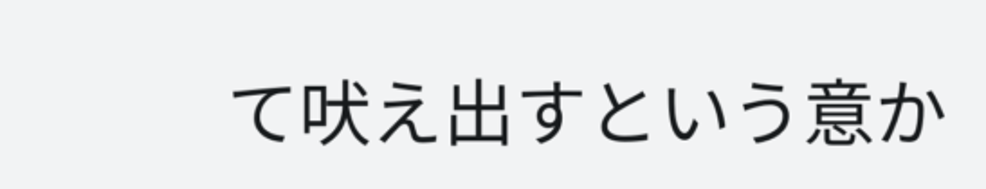て吠え出すという意か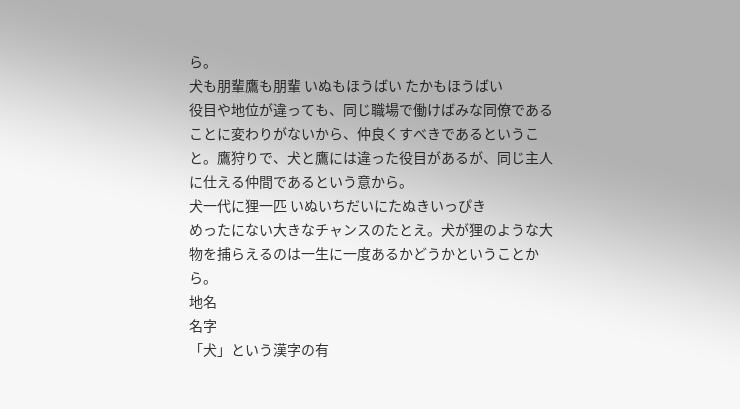ら。
犬も朋輩鷹も朋輩 いぬもほうばい たかもほうばい
役目や地位が違っても、同じ職場で働けばみな同僚であることに変わりがないから、仲良くすべきであるということ。鷹狩りで、犬と鷹には違った役目があるが、同じ主人に仕える仲間であるという意から。
犬一代に狸一匹 いぬいちだいにたぬきいっぴき
めったにない大きなチャンスのたとえ。犬が狸のような大物を捕らえるのは一生に一度あるかどうかということから。
地名
名字
「犬」という漢字の有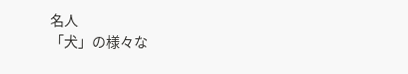名人
「犬」の様々な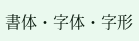書体・字体・字形